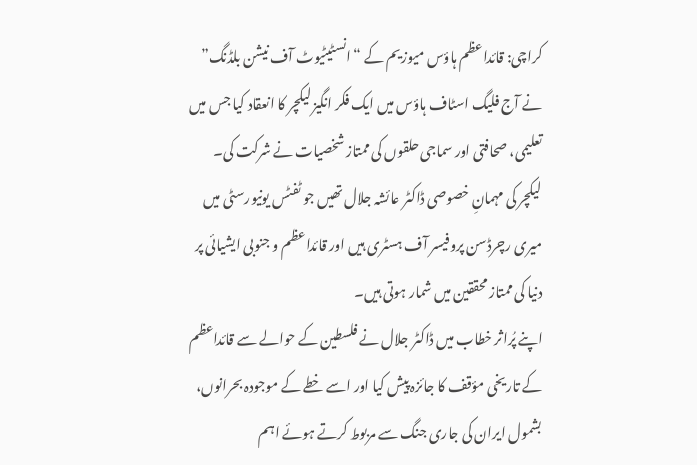کراچی: قائداعظم ہاؤس میوزیم کے “انسٹیٹیوٹ آف نیشن بلڈنگ” نے آج فلیگ اسٹاف ہاؤس میں ایک فکر انگیز لیکچر کا انعقاد کیا جس میں تعلیمی، صحافتی اور سماجی حلقوں کی ممتاز شخصیات نے شرکت کی۔
لیکچر کی مہمانِ خصوصی ڈاکٹر عائشہ جلال تھیں جو ٹفٹس یونیورسٹی میں میری رچرڈسن پروفیسر آف ہسٹری ہیں اور قائداعظم و جنوبی ایشیائی پر دنیا کی ممتاز محققین میں شمار ہوتی ہیں۔
اپنے پُراثر خطاب میں ڈاکٹر جلال نے فلسطین کے حوالے سے قائداعظم کے تاریخی مؤقف کا جائزہ پیش کیا اور اسے خطے کے موجودہ بحرانوں، بشمول ایران کی جاری جنگ سے مربوط کرتے ہوئے اہم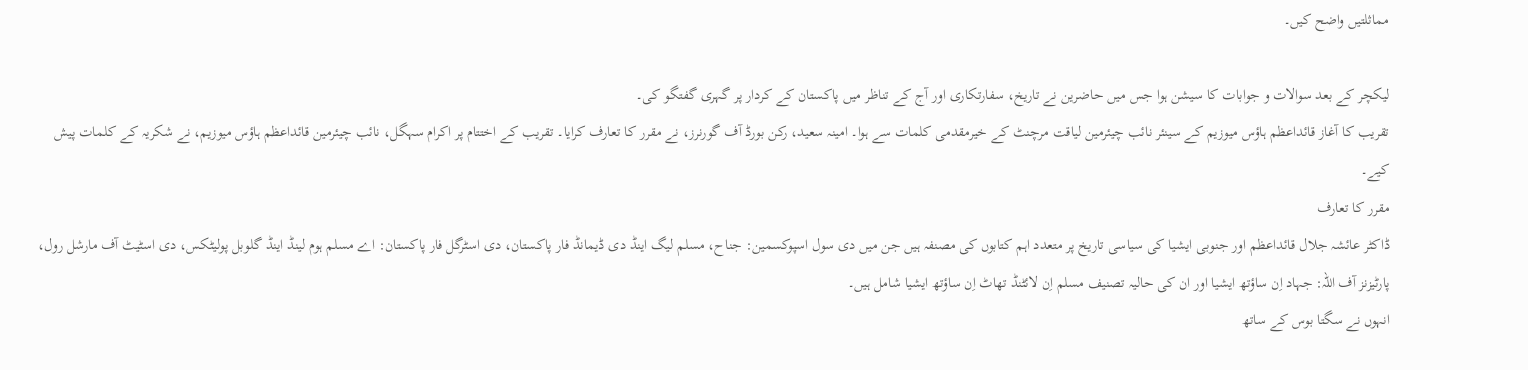مماثلتیں واضح کیں۔

لیکچر کے بعد سوالات و جوابات کا سیشن ہوا جس میں حاضرین نے تاریخ، سفارتکاری اور آج کے تناظر میں پاکستان کے کردار پر گہری گفتگو کی۔
تقریب کا آغاز قائداعظم ہاؤس میوزیم کے سینئر نائب چیئرمین لیاقت مرچنٹ کے خیرمقدمی کلمات سے ہوا۔ امینہ سعید، رکن بورڈ آف گورنرز، نے مقرر کا تعارف کرایا۔ تقریب کے اختتام پر اکرام سہگل، نائب چیئرمین قائداعظم ہاؤس میوزیم، نے شکریہ کے کلمات پیش کیے۔
مقرر کا تعارف
ڈاکٹر عائشہ جلال قائداعظم اور جنوبی ایشیا کی سیاسی تاریخ پر متعدد اہم کتابوں کی مصنفہ ہیں جن میں دی سول اسپوکسمین: جناح، مسلم لیگ اینڈ دی ڈیمانڈ فار پاکستان، دی اسٹرگل فار پاکستان: اے مسلم ہوم لینڈ اینڈ گلوبل پولیٹکس، دی اسٹیٹ آف مارشل رول، پارٹیزنز آف اللہ: جہاد اِن ساؤتھ ایشیا اور ان کی حالیہ تصنیف مسلم اِن لائٹنڈ تھاٹ اِن ساؤتھ ایشیا شامل ہیں۔
انہوں نے سگتا بوس کے ساتھ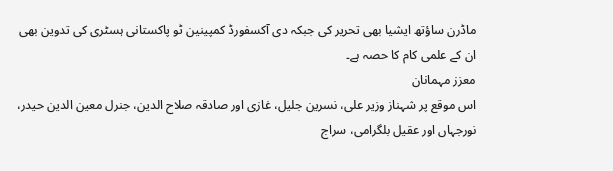ماڈرن ساؤتھ ایشیا بھی تحریر کی جبکہ دی آکسفورڈ کمپینین ٹو پاکستانی ہسٹری کی تدوین بھی ان کے علمی کام کا حصہ ہے۔
معزز مہمانان
اس موقع پر شہناز وزیر علی، نسرین جلیل، غازی اور صادقہ صلاح الدین، جنرل معین الدین حیدر، نورجہاں اور عقیل بلگرامی، سراج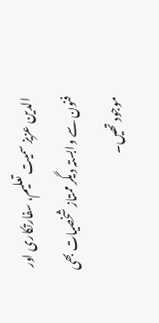الدین عزیز سمیت تعلیم، سفارتکاری اور فنون سے وابستہ دیگر ممتاز شخصیات بھی موجود تھیں۔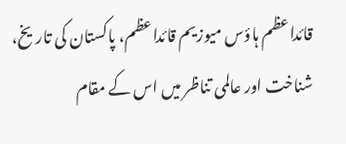قائداعظم ہاؤس میوزیم قائداعظم، پاکستان کی تاریخ، شناخت اور عالمی تناظر میں اس کے مقام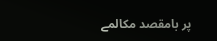پر بامقصد مکالمے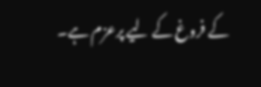کے فروغ کے لیے پرعزم ہے۔